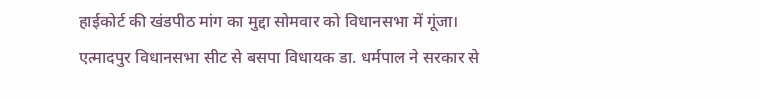हाईकोर्ट की खंडपीठ मांग का मुद्दा सोमवार को विधानसभा में गूंजा। एत्मादपुर विधानसभा सीट से बसपा विधायक डा. धर्मपाल ने सरकार से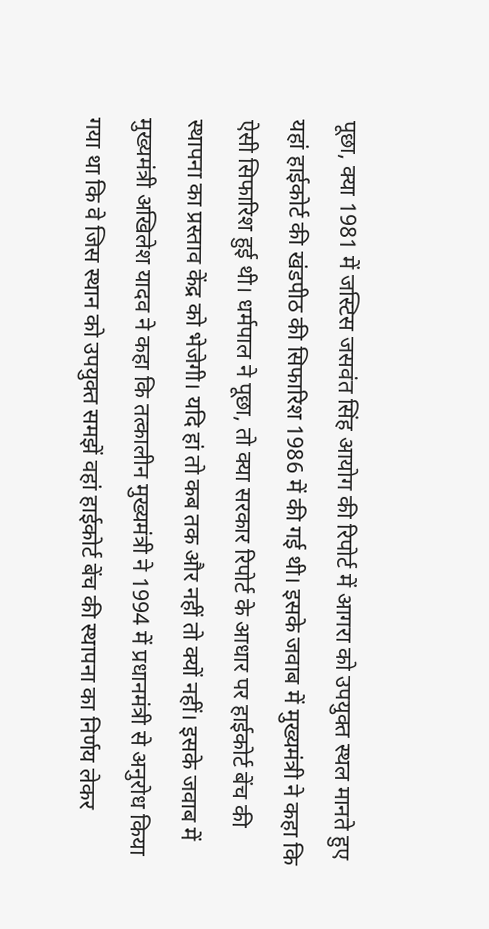पूछा, क्या 1981 में जस्टिस जसवंत सिंह आयोग की रिपोर्ट में आगरा को उपयुक्त स्थल मानते हुए यहां हाईकोर्ट की खंडपीठ की सिफारिश 1986 में की गई थी। इसके जवाब में मुख्यमंत्री ने कहा कि ऐसी सिफारिश हुई थी। धर्मपाल ने पूछा, तो क्या सरकार रिपोर्ट के आधार पर हाईकोर्ट बेंच की स्थापना का प्रस्ताव केंद्र को भेजेगी। यदि हां तो कब तक और नहीं तो क्यों नहीं। इसके जवाब में मुख्यमंत्री अखिलेश यादव ने कहा कि तत्कालीन मुख्यमंत्री ने 1994 में प्रधानमंत्री से अनुरोध किया गया था कि वे जिस स्थान को उपयुक्त समझें वहां हाईकोर्ट बेंच की स्थापना का निर्णय लेकर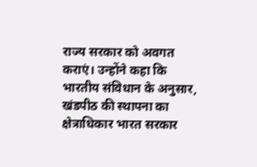राज्य सरकार को अवगत कराएं। उन्होंने कहा कि भारतीय संविधान के अनुसार, खंडपीठ की स्थापना का क्षेत्राधिकार भारत सरकार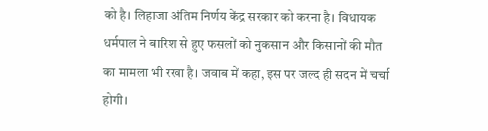को है। लिहाजा अंतिम निर्णय केंद्र सरकार को करना है। विधायक धर्मपाल ने बारिश से हुए फसलों को नुकसान और किसानों की मौत का मामला भी रखा है। जवाब में कहा, इस पर जल्द ही सदन में चर्चा होगी।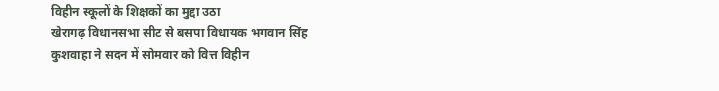विहीन स्कूलों के शिक्षकों का मुद्दा उठा
खेरागढ़ विधानसभा सीट से बसपा विधायक भगवान सिंह कुशवाहा ने सदन में सोमवार को वित्त विहीन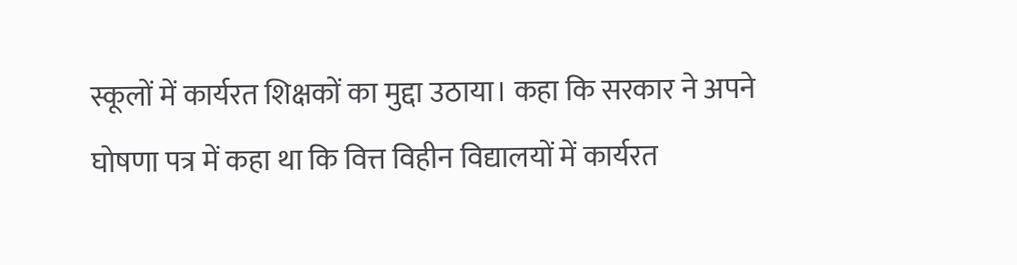स्कूलों में कार्यरत शिक्षकों का मुद्दा उठाया। कहा कि सरकार ने अपने घोषणा पत्र में कहा था कि वित्त विहीन विद्यालयों में कार्यरत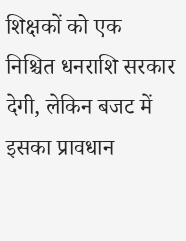शिक्षकों को एक निश्चित धनराशि सरकार देगी, लेकिन बजट में इसका प्रावधान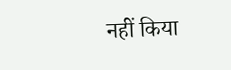नहीं किया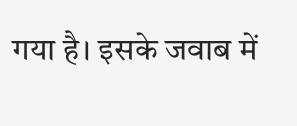गया है। इसके जवाब में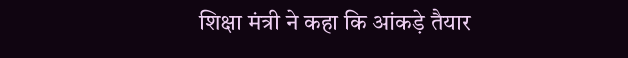शिक्षा मंत्री ने कहा कि आंकड़े तैयार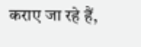कराए जा रहे हैं,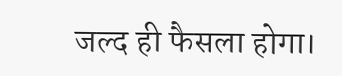जल्द ही फैसला होगा।